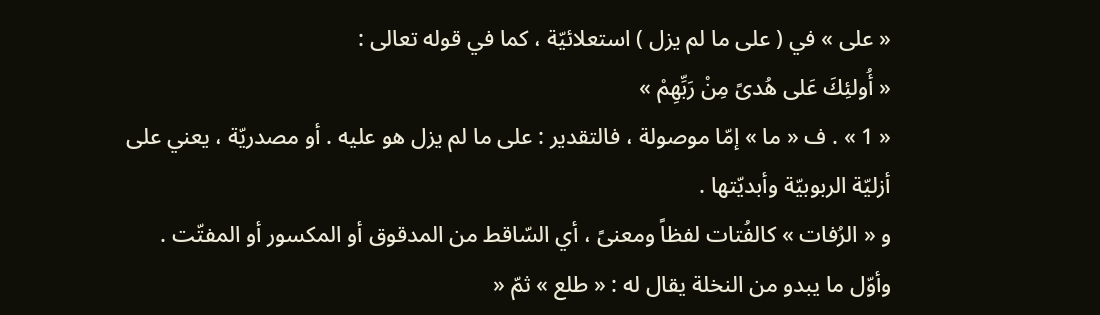« على » في ( على ما لم يزل ) استعلائيّة ، كما في قوله تعالى :
« أُولئِكَ عَلى هُدىً مِنْ رَبِّهِمْ »
« 1 » . ف « ما » إمّا موصولة ، فالتقدير : على ما لم يزل هو عليه . أو مصدريّة ، يعني على أزليّة الربوبيّة وأبديّتها .
و « الرُفات » كالفُتات لفظاً ومعنىً ، أي السّاقط من المدقوق أو المكسور أو المفتّت .
وأوّل ما يبدو من النخلة يقال له : « طلع » ثمّ «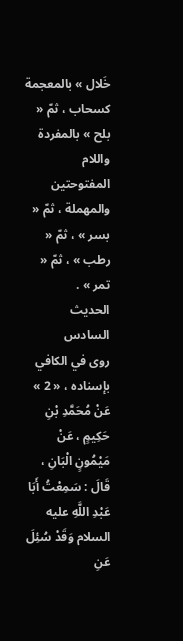خَلال » بالمعجمة كسحاب ، ثمّ « بلح » بالمفردة واللام المفتوحتين والمهملة ، ثمّ « بسر » ، ثمّ « رطب » ، ثمّ « تمر » .
الحديث السادس
روى في الكافي بإسناده ، « 2 » عَنْ مُحَمَّدِ بْنِ حَكِيمٍ ، عَنْ مَيْمُونٍ الْبَانِ ، قَالَ : سَمِعْتُ أَبَا عَبْدِ اللَّهِ عليه السلام وَقَدْ سُئِلَ عَنِ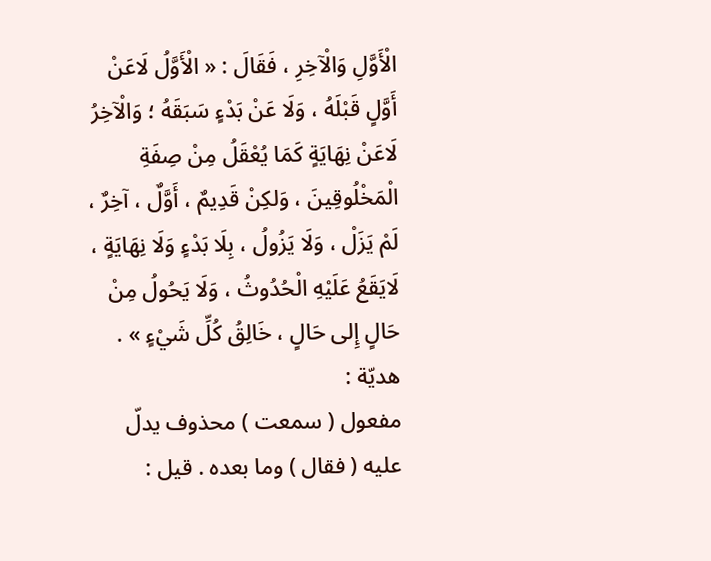الْأَوَّلِ وَالْآخِرِ ، فَقَالَ : « الْأَوَّلُ لَاعَنْ أَوَّلٍ قَبْلَهُ ، وَلَا عَنْ بَدْءٍ سَبَقَهُ ؛ وَالْآخِرُ لَاعَنْ نِهَايَةٍ كَمَا يُعْقَلُ مِنْ صِفَةِ الْمَخْلُوقِينَ ، وَلكِنْ قَدِيمٌ ، أَوَّلٌ ، آخِرٌ ، لَمْ يَزَلْ ، وَلَا يَزُولُ ، بِلَا بَدْءٍ وَلَا نِهَايَةٍ ، لَايَقَعُ عَلَيْهِ الْحُدُوثُ ، وَلَا يَحُولُ مِنْ حَالٍ إِلى حَالٍ ، خَالِقُ كُلِّ شَيْءٍ » .
هديّة :
مفعول ( سمعت ) محذوف يدلّ عليه ( فقال ) وما بعده . قيل :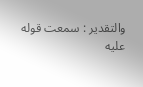والتقدير : سمعت قوله عليه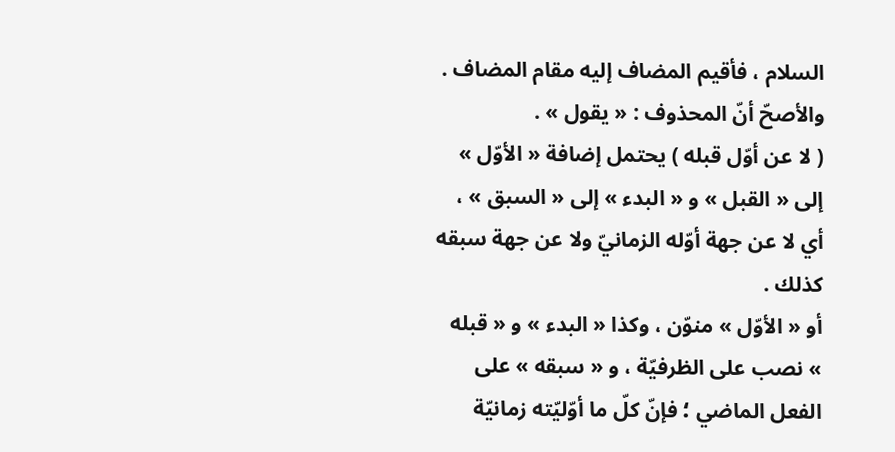السلام ، فأقيم المضاف إليه مقام المضاف . والأصحّ أنّ المحذوف : « يقول » .
( لا عن أوّل قبله ) يحتمل إضافة « الأوّل » إلى « القبل » و « البدء » إلى « السبق » ، أي لا عن جهة أوّله الزمانيّ ولا عن جهة سبقه كذلك .
أو « الأوّل » منوّن ، وكذا « البدء » و « قبله » نصب على الظرفيّة ، و « سبقه » على الفعل الماضي ؛ فإنّ كلّ ما أوّليّته زمانيّة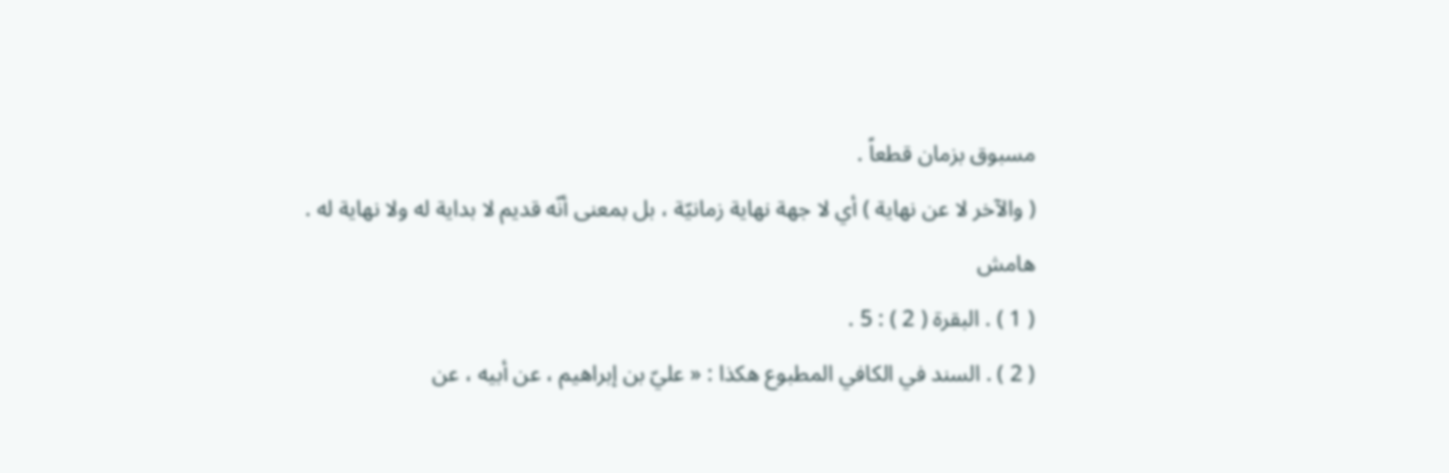مسبوق بزمان قطعاً .
( والآخر لا عن نهاية ) أي لا جهة نهاية زمانيّة ، بل بمعنى أنّه قديم لا بداية له ولا نهاية له .
هامش
( 1 ) . البقرة ( 2 ) : 5 .
( 2 ) . السند في الكافي المطبوع هكذا : « عليّ بن إبراهيم ، عن أبيه ، عن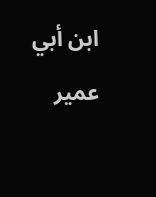ابن أبي عمير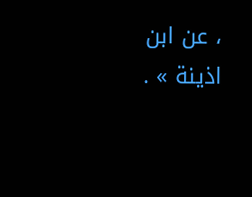، عن ابن اذينة » .